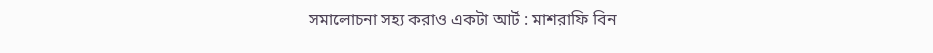সমালোচনা সহ্য করাও একটা আর্ট : মাশরাফি বিন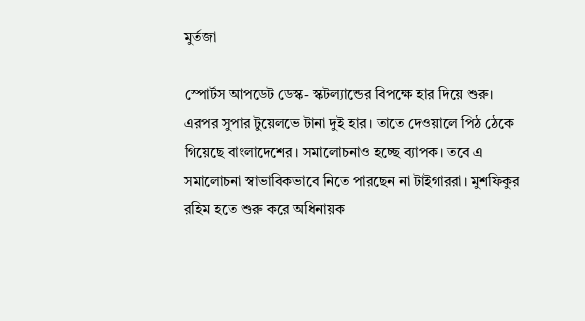মুর্তজা

স্পোর্টস আপডেট ডেস্ক- স্কটল্যান্ডের বিপক্ষে হার দিয়ে শুরু। এরপর সুপার টুয়েলভে টানা দুই হার। তাতে দেওয়ালে পিঠ ঠেকে গিয়েছে বাংলাদেশের। সমালোচনাও হচ্ছে ব্যাপক। তবে এ সমালোচনা স্বাভাবিকভাবে নিতে পারছেন না টাইগাররা। মুশফিকুর রহিম হতে শুরু করে অধিনায়ক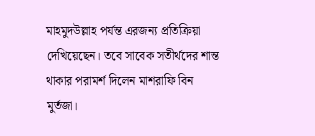মাহমুদউল্লাহ পর্যন্ত এরজন্য প্রতিক্রিয়া দেখিয়েছেন। তবে সাবেক সতীর্থদের শান্ত থাকার পরামর্শ দিলেন মাশরাফি বিন মুর্তজা।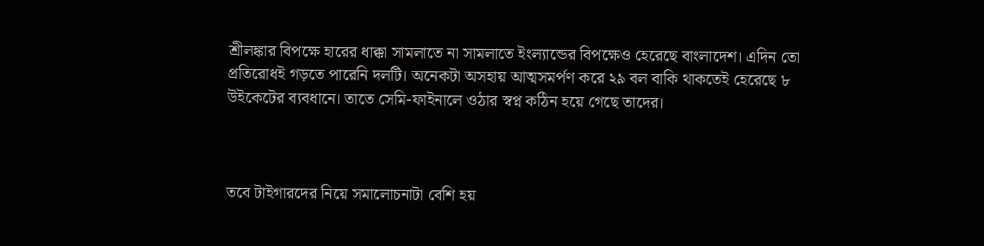শ্রীলঙ্কার বিপক্ষে হারের ধাক্কা সামলাতে না সামলাতে ইংল্যান্ডের বিপক্ষেও হেরেছে বাংলাদেশ। এদিন তো প্রতিরোধই গড়তে পারেনি দলটি। অনেকটা অসহায় আত্মসমর্পণ করে ২৯ বল বাকি থাকতেই হেরেছে ৮ উইকেটের ব্যবধানে। তাতে সেমি-ফাইনালে ওঠার স্বপ্ন কঠিন হয়ে গেছে তাদের।



তবে টাইগারদের নিয়ে সমালোচনাটা বেশি হয়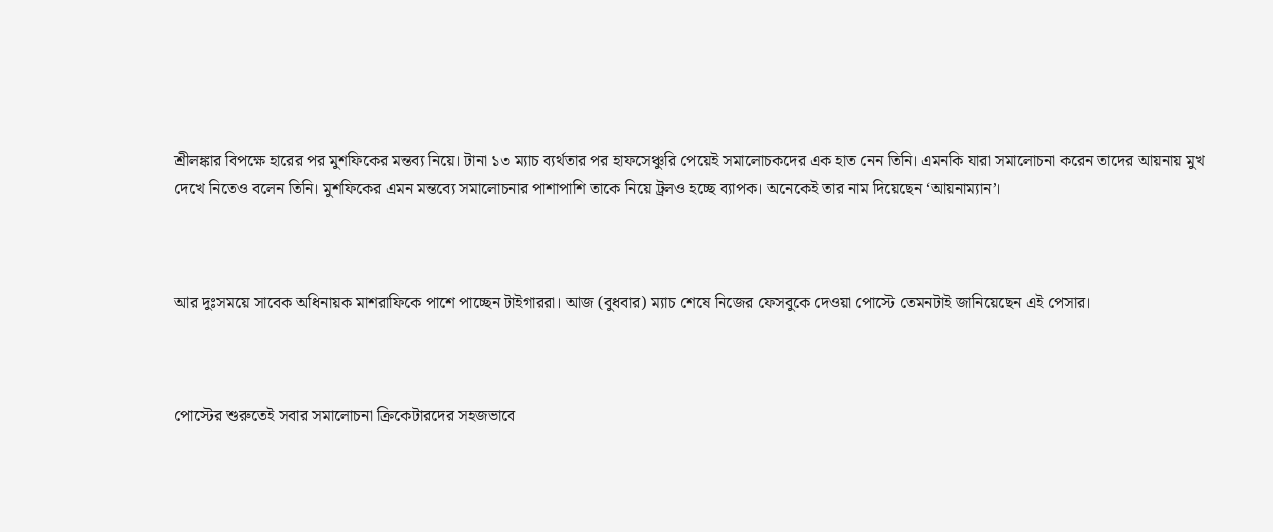শ্রীলঙ্কার বিপক্ষে হারের পর মুশফিকের মন্তব্য নিয়ে। টানা ১৩ ম্যাচ ব্যর্থতার পর হাফসেঞ্চুরি পেয়েই সমালোচকদের এক হাত নেন তিনি। এমনকি যারা সমালোচনা করেন তাদের আয়নায় মুখ দেখে নিতেও বলেন তিনি। মুশফিকের এমন মন্তব্যে সমালোচনার পাশাপাশি তাকে নিয়ে ট্রলও হচ্ছে ব্যাপক। অনেকেই তার নাম দিয়েছেন ‘আয়নাম্যান’।



আর দুঃসময়ে সাবেক অধিনায়ক মাশরাফিকে পাশে পাচ্ছেন টাইগাররা। আজ (বুধবার) ম্যাচ শেষে নিজের ফেসবুকে দেওয়া পোস্টে তেমনটাই জানিয়েছেন এই পেসার।



পোস্টের শুরুতেই সবার সমালোচনা ক্রিকেটারদের সহজভাবে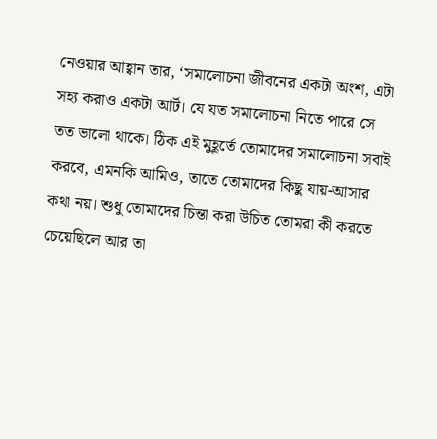নেওয়ার আহ্বান তার, ‘সমালোচনা জীবনের একটা অংশ, এটা সহ্য করাও একটা আর্ট। যে যত সমালোচনা নিতে পারে সে তত ভালো থাকে। ঠিক এই মুহূর্তে তোমাদের সমালোচনা সবাই করবে, এমনকি আমিও, তাতে তোমাদের কিছু যায়-আসার কথা নয়। শুধু তোমাদের চিন্তা করা উচিত তোমরা কী করতে চেয়েছিলে আর তা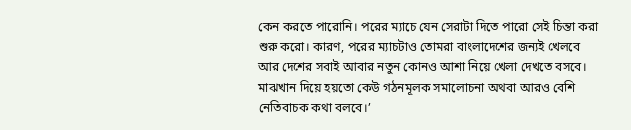কেন করতে পারোনি। পরের ম্যাচে যেন সেরাটা দিতে পারো সেই চিন্তা করা শুরু করো। কারণ, পরের ম্যাচটাও তোমরা বাংলাদেশের জন্যই খেলবে আর দেশের সবাই আবার নতুন কোনও আশা নিয়ে খেলা দেখতে বসবে। মাঝখান দিয়ে হয়তো কেউ গঠনমূলক সমালোচনা অথবা আরও বেশি নেতিবাচক কথা বলবে।’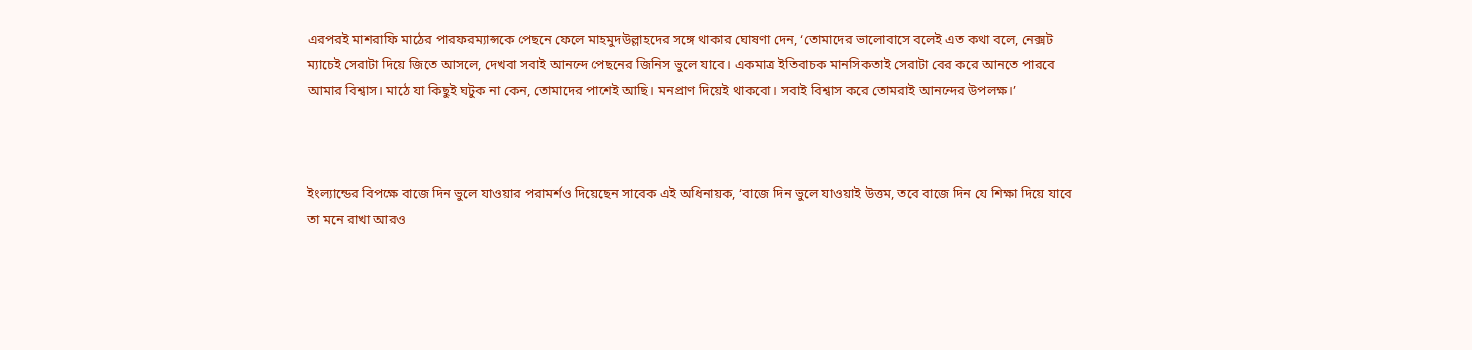এরপরই মাশরাফি মাঠের পারফরম্যান্সকে পেছনে ফেলে মাহমুদউল্লাহদের সঙ্গে থাকার ঘোষণা দেন, ‘তোমাদের ভালোবাসে বলেই এত কথা বলে, নেক্সট ম্যাচেই সেরাটা দিয়ে জিতে আসলে, দেখবা সবাই আনন্দে পেছনের জিনিস ভুলে যাবে। একমাত্র ইতিবাচক মানসিকতাই সেরাটা বের করে আনতে পারবে আমার বিশ্বাস। মাঠে যা কিছুই ঘটুক না কেন, তোমাদের পাশেই আছি। মনপ্রাণ দিয়েই থাকবো। সবাই বিশ্বাস করে তোমরাই আনন্দের উপলক্ষ।’



ইংল্যান্ডের বিপক্ষে বাজে দিন ভুলে যাওয়ার পরামর্শও দিয়েছেন সাবেক এই অধিনায়ক, ‘বাজে দিন ভুলে যাওয়াই উত্তম, তবে বাজে দিন যে শিক্ষা দিয়ে যাবে তা মনে রাখা আরও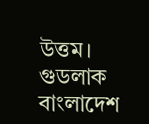উত্তম। গুডলাক বাংলাদেশ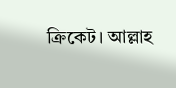ক্রিকেট। আল্লাহ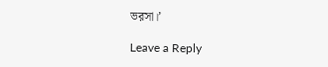ভরসা।’

Leave a Reply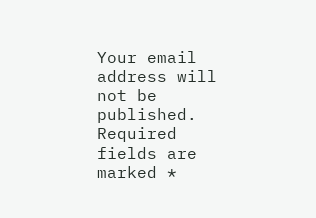Your email address will not be published. Required fields are marked *